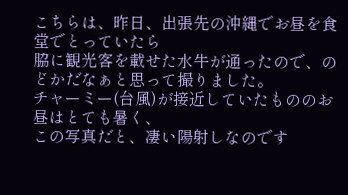こちらは、昨日、出張先の沖縄でお昼を食堂でとっていたら
脇に観光客を載せた水牛が通ったので、のどかだなぁと思って撮りました。
チャーミー(台風)が接近していたもののお昼はとても暑く、
この写真だと、凄い陽射しなのです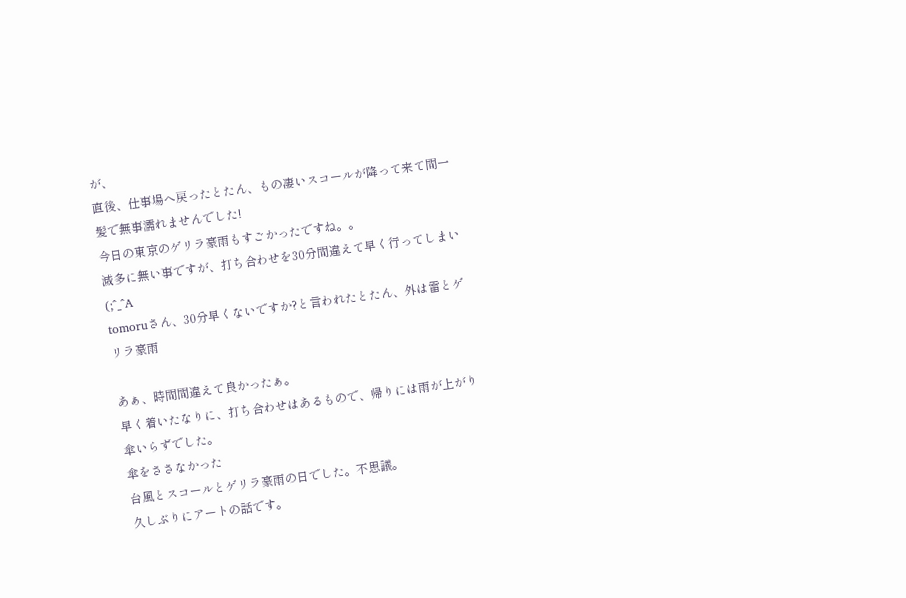が、
直後、仕事場へ戻ったとたん、もの凄いスコールが降って来て間一髪で無事濡れませんでした!
今日の東京のゲリラ豪雨もすごかったですね。。
滅多に無い事ですが、打ち合わせを30分間違えて早く行ってしまい (;^_^A
tomoruさん、30分早くないですか?と言われたとたん、外は雷とゲリラ豪雨

あぁ、時間間違えて良かったぁ。
早く着いたなりに、打ち合わせはあるもので、帰りには雨が上がり傘いらずでした。
傘をささなかった
台風とスコールとゲリラ豪雨の日でした。不思議。
久しぶりにアートの話です。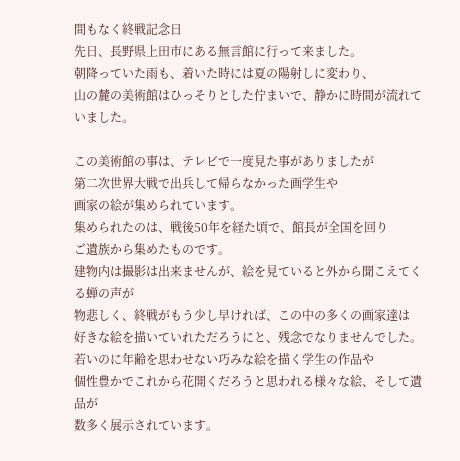間もなく終戦記念日
先日、長野県上田市にある無言館に行って来ました。
朝降っていた雨も、着いた時には夏の陽射しに変わり、
山の麓の美術館はひっそりとした佇まいで、静かに時間が流れていました。

この美術館の事は、テレビで一度見た事がありましたが
第二次世界大戦で出兵して帰らなかった画学生や
画家の絵が集められています。
集められたのは、戦後50年を経た頃で、館長が全国を回り
ご遺族から集めたものです。
建物内は撮影は出来ませんが、絵を見ていると外から聞こえてくる蝉の声が
物悲しく、終戦がもう少し早ければ、この中の多くの画家達は
好きな絵を描いていれただろうにと、残念でなりませんでした。
若いのに年齢を思わせない巧みな絵を描く学生の作品や
個性豊かでこれから花開くだろうと思われる様々な絵、そして遺品が
数多く展示されています。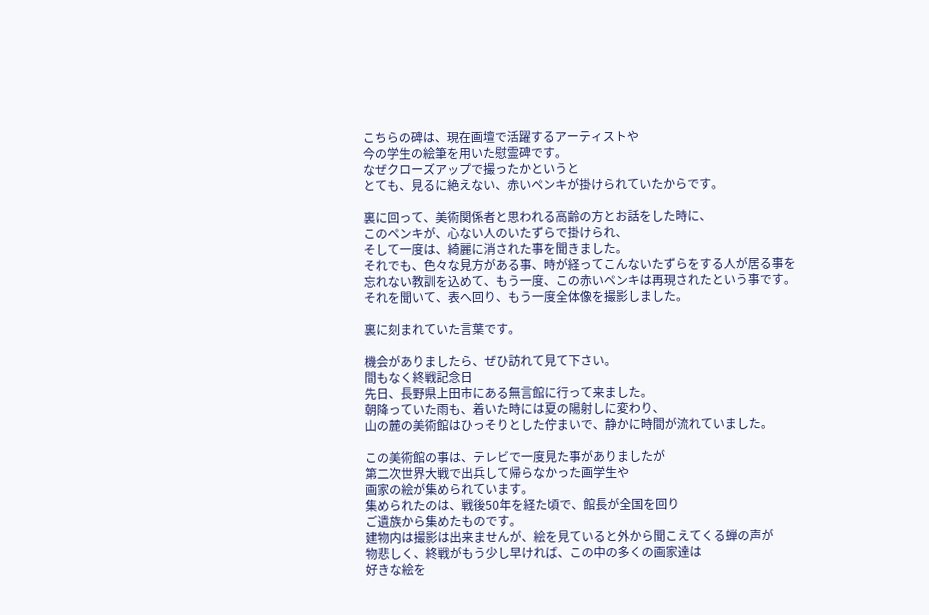こちらの碑は、現在画壇で活躍するアーティストや
今の学生の絵筆を用いた慰霊碑です。
なぜクローズアップで撮ったかというと
とても、見るに絶えない、赤いペンキが掛けられていたからです。

裏に回って、美術関係者と思われる高齢の方とお話をした時に、
このペンキが、心ない人のいたずらで掛けられ、
そして一度は、綺麗に消された事を聞きました。
それでも、色々な見方がある事、時が経ってこんないたずらをする人が居る事を
忘れない教訓を込めて、もう一度、この赤いペンキは再現されたという事です。
それを聞いて、表へ回り、もう一度全体像を撮影しました。

裏に刻まれていた言葉です。

機会がありましたら、ぜひ訪れて見て下さい。
間もなく終戦記念日
先日、長野県上田市にある無言館に行って来ました。
朝降っていた雨も、着いた時には夏の陽射しに変わり、
山の麓の美術館はひっそりとした佇まいで、静かに時間が流れていました。

この美術館の事は、テレビで一度見た事がありましたが
第二次世界大戦で出兵して帰らなかった画学生や
画家の絵が集められています。
集められたのは、戦後50年を経た頃で、館長が全国を回り
ご遺族から集めたものです。
建物内は撮影は出来ませんが、絵を見ていると外から聞こえてくる蝉の声が
物悲しく、終戦がもう少し早ければ、この中の多くの画家達は
好きな絵を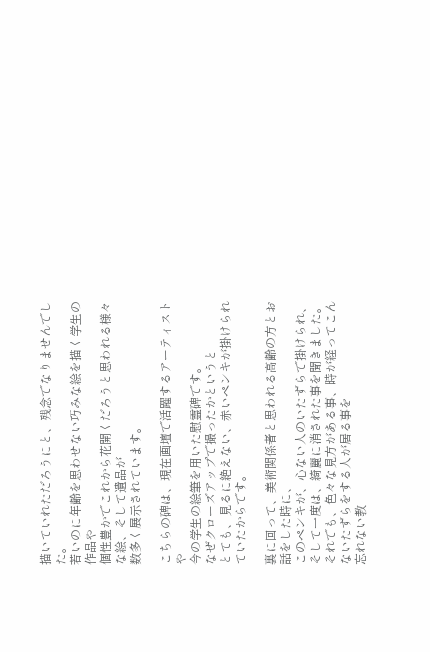描いていれただろうにと、残念でなりませんでした。
若いのに年齢を思わせない巧みな絵を描く学生の作品や
個性豊かでこれから花開くだろうと思われる様々な絵、そして遺品が
数多く展示されています。

こちらの碑は、現在画壇で活躍するアーティストや
今の学生の絵筆を用いた慰霊碑です。
なぜクローズアップで撮ったかというと
とても、見るに絶えない、赤いペンキが掛けられていたからです。

裏に回って、美術関係者と思われる高齢の方とお話をした時に、
このペンキが、心ない人のいたずらで掛けられ、
そして一度は、綺麗に消された事を聞きました。
それでも、色々な見方がある事、時が経ってこんないたずらをする人が居る事を
忘れない教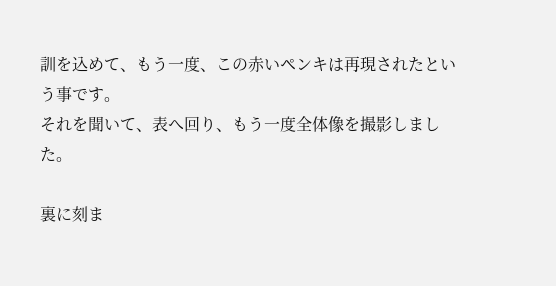訓を込めて、もう一度、この赤いペンキは再現されたという事です。
それを聞いて、表へ回り、もう一度全体像を撮影しました。

裏に刻ま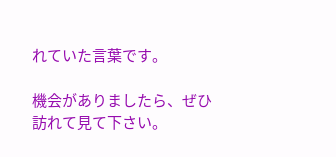れていた言葉です。

機会がありましたら、ぜひ訪れて見て下さい。